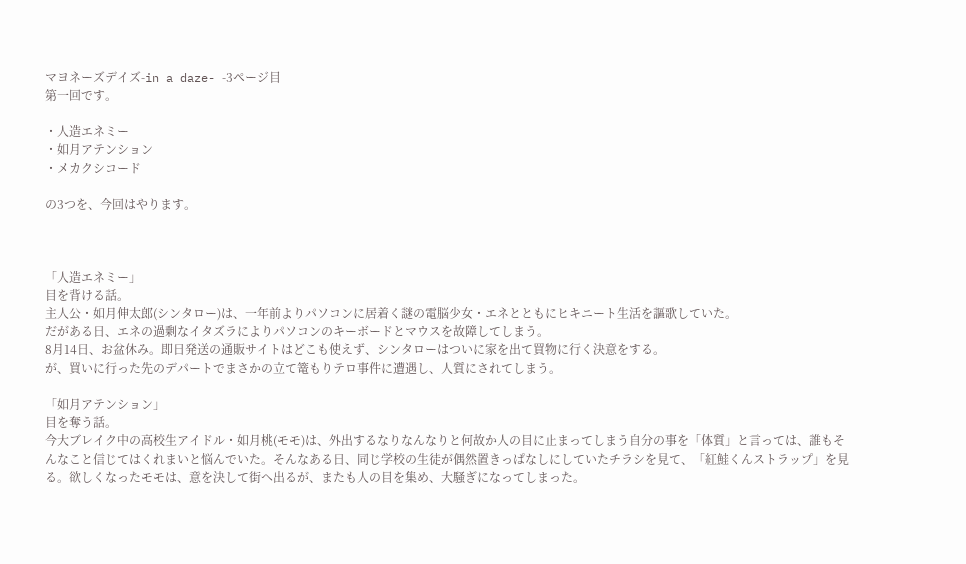マヨネーズデイズ-in a daze- -3ページ目
第一回です。

・人造エネミー
・如月アテンション
・メカクシコード

の3つを、今回はやります。



「人造エネミー」
目を背ける話。
主人公・如月伸太郎(シンタロー)は、一年前よりパソコンに居着く謎の電脳少女・エネとともにヒキニート生活を謳歌していた。
だがある日、エネの過剰なイタズラによりパソコンのキーボードとマウスを故障してしまう。
8月14日、お盆休み。即日発送の通販サイトはどこも使えず、シンタローはついに家を出て買物に行く決意をする。
が、買いに行った先のデパートでまさかの立て篭もりテロ事件に遭遇し、人質にされてしまう。

「如月アテンション」
目を奪う話。
今大ブレイク中の高校生アイドル・如月桃(モモ)は、外出するなりなんなりと何故か人の目に止まってしまう自分の事を「体質」と言っては、誰もそんなこと信じてはくれまいと悩んでいた。そんなある日、同じ学校の生徒が偶然置きっぱなしにしていたチラシを見て、「紅鮭くんストラップ」を見る。欲しくなったモモは、意を決して街へ出るが、またも人の目を集め、大騒ぎになってしまった。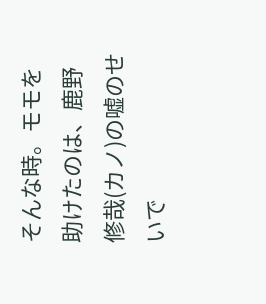そんな時。モモを助けたのは、鹿野修哉(カノ)の嘘のせいで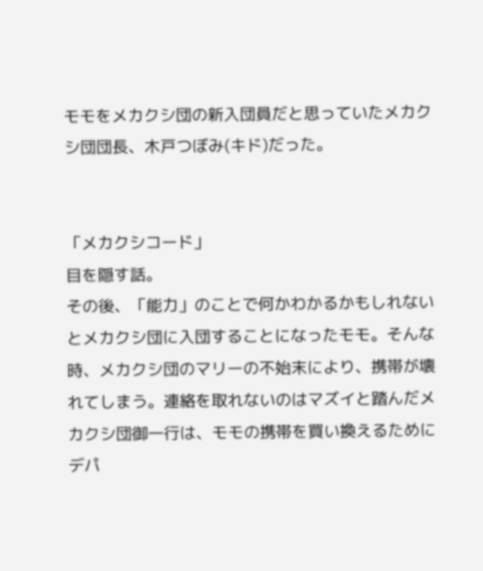モモをメカクシ団の新入団員だと思っていたメカクシ団団長、木戸つぼみ(キド)だった。


「メカクシコード」
目を隠す話。
その後、「能力」のことで何かわかるかもしれないとメカクシ団に入団することになったモモ。そんな時、メカクシ団のマリーの不始末により、携帯が壊れてしまう。連絡を取れないのはマズイと踏んだメカクシ団御一行は、モモの携帯を買い換えるためにデパ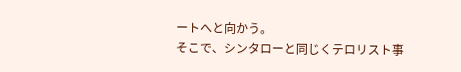ートへと向かう。
そこで、シンタローと同じくテロリスト事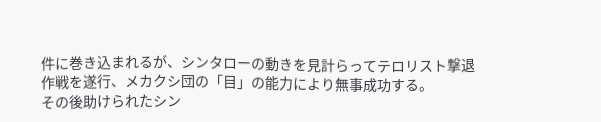件に巻き込まれるが、シンタローの動きを見計らってテロリスト撃退作戦を遂行、メカクシ団の「目」の能力により無事成功する。
その後助けられたシン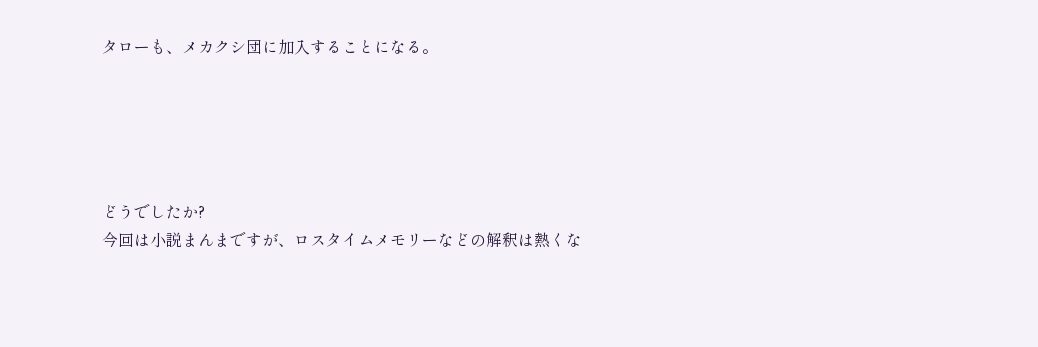タローも、メカクシ団に加入することになる。





どうでしたか?
今回は小説まんまですが、ロスタイムメモリーなどの解釈は熱くな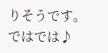りそうです。
ではでは♪